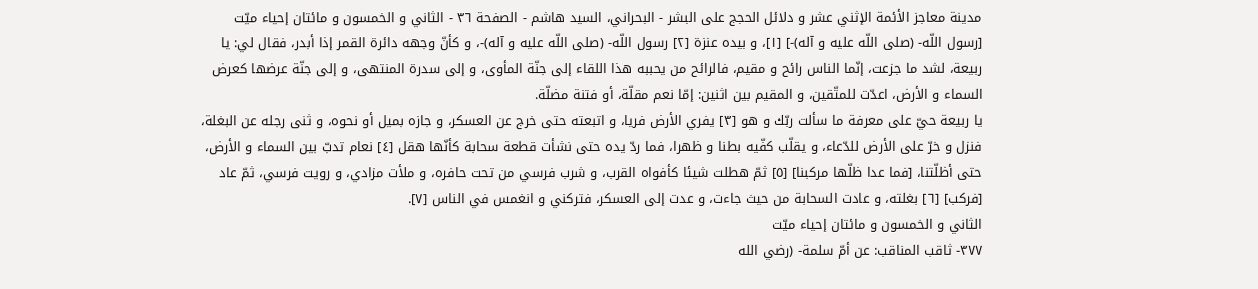مدينة معاجز الأئمة الإثني عشر و دلائل الحجج على البشر - البحراني، السيد هاشم - الصفحة ٣٦ - الثاني و الخمسون و مائتان إحياء ميّت
[رسول اللّه- (صلى اللّه عليه و آله)-] [١]، و بيده عنزة [٢] رسول اللّه- (صلى اللّه عليه و آله)-، و كأنّ وجهه دائرة القمر إذا أبدر، فقال لي: يا ربيعة، لشد ما جزعت، إنّما الناس رائح و مقيم، فالرائح من يحببه هذا اللقاء إلى جنّة المأوى، و إلى سدرة المنتهى، و إلى جنّة عرضها كعرض السماء و الأرض، اعدّت للمتّقين، و المقيم بين اثنين: إمّا نعم مقلّة، أو فتنة مضلّة.
يا ربيعة حيّ على معرفة ما سألت ربّك و هو [٣] يفري الأرض فريا، و اتبعته حتى خرج عن العسكر، و جازه بميل أو نحوه، و ثنى رجله عن البغلة، فنزل و خرّ على الأرض للدّعاء، و يقلّب كفّيه بطنا و ظهرا، فما ردّ يده حتى نشأت قطعة سحابة كأنّها هقل [٤] نعام تدبّ بين السماء و الأرض، حتى أظلّتنا، [فما عدا ظلّها مركبنا] [٥] ثمّ هطلت شيئا كأفواه القرب، و شرب فرسي من تحت حافره، و ملأت مزادي، و رويت فرسي، ثمّ عاد [فركب] [٦] بغلته، و عادت السحابة من حيث جاءت، و عدت إلى العسكر، فتركني و انغمس في الناس [٧].
الثاني و الخمسون و مائتان إحياء ميّت
٣٧٧- ثاقب المناقب: عن أمّ سلمة- (رضي الله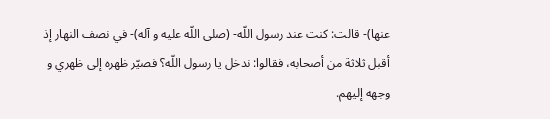عنها)- قالت: كنت عند رسول اللّه- (صلى اللّه عليه و آله)- في نصف النهار إذ أقبل ثلاثة من أصحابه، فقالوا: ندخل يا رسول اللّه؟ فصيّر ظهره إلى ظهري و وجهه إليهم.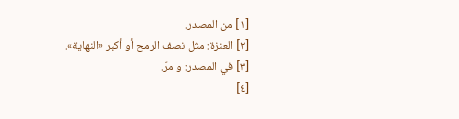[١] من المصدر.
[٢] العنزة: مثل نصف الرمح أو أكبر «النهاية».
[٣] في المصدر: و مرّ.
[٤]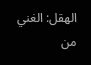الهقل: الغني من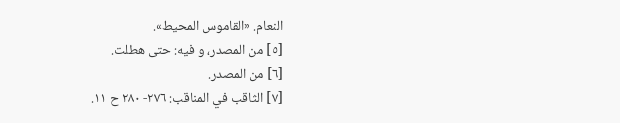النعام. «القاموس المحيط».
[٥] من المصدر، و فيه: حتى هطلت.
[٦] من المصدر.
[٧] الثاقب في المناقب: ٢٧٦- ٢٨٠ ح ١١.